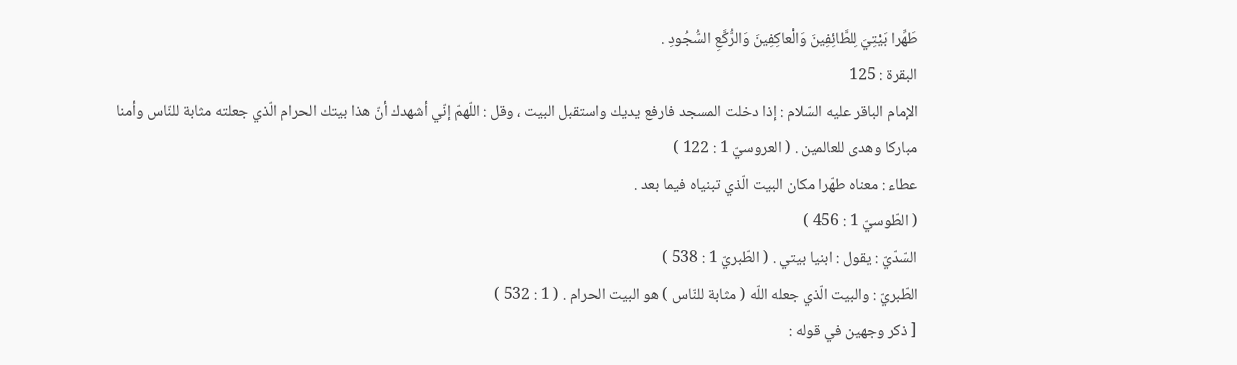طَهِّرا بَيْتِيَ لِلطَّائِفِينَ وَالْعاكِفِينَ وَالرُّكَّعِ السُّجُودِ .
البقرة : 125
الإمام الباقر عليه السّلام : إذا دخلت المسجد فارفع يديك واستقبل البيت ، وقل : اللّهمّ إنّي أشهدك أنّ هذا بيتك الحرام الّذي جعلته مثابة للنّاس وأمنا مباركا وهدى للعالمين . ( العروسيّ 1 : 122 )
عطاء : معناه طهّرا مكان البيت الّذي تبنياه فيما بعد .
( الطّوسيّ 1 : 456 )
السّدّيّ : يقول : ابنيا بيتي . ( الطّبريّ 1 : 538 )
الطّبريّ : والبيت الّذي جعله اللّه ( مثابة للنّاس ) هو البيت الحرام . ( 1 : 532 )
[ ذكر وجهين في قوله :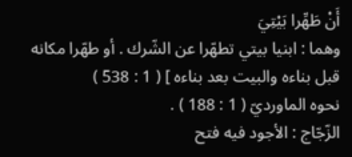أَنْ طَهِّرا بَيْتِيَ
وهما : ابنيا بيتي تطهّرا عن الشّرك . أو طهّرا مكانه قبل بناءه والبيت بعد بناءه ] ( 1 : 538 )
نحوه الماورديّ ( 1 : 188 ) .
الزّجّاج : الأجود فيه فتح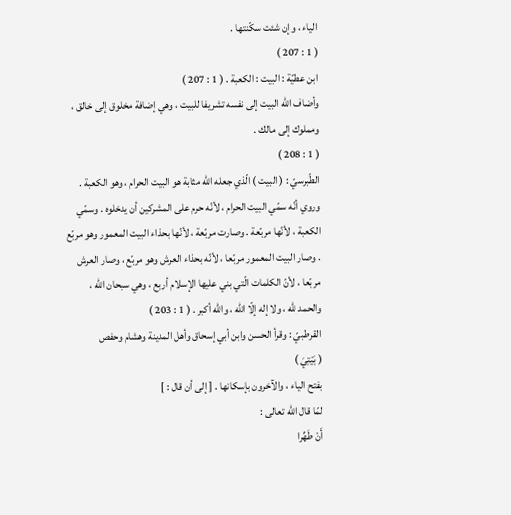الياء ، وإن شئت سكّنتها .
( 1 : 207 )
ابن عطيّة : البيت : الكعبة . ( 1 : 207 )
وأضاف اللّه البيت إلى نفسه تشريفا للبيت ، وهي إضافة مخلوق إلى خالق ، ومملوك إلى مالك .
( 1 : 208 )
الطّبرسيّ : ( البيت ) الّذي جعله اللّه مثابة هو البيت الحرام ، وهو الكعبة . وروي أنّه سمّي البيت الحرام ، لأنّه حرم على المشركين أن يدخلوه . وسمّي الكعبة ، لأنّها مربّعة . وصارت مربّعة ، لأنّها بحذاء البيت المعمور وهو مربّع . وصار البيت المعمور مربّعا ، لأنّه بحذاء العرش وهو مربّع ، وصار العرش مربّعا ، لأنّ الكلمات الّتي بني عليها الإسلام أربع ، وهي سبحان اللّه ، والحمد للّه ، ولا إله إلّا اللّه ، واللّه أكبر . ( 1 : 203 )
القرطبيّ : وقرأ الحسن وابن أبي إسحاق وأهل المدينة وهشام وحفص
( بَيْتِيَ )
بفتح الياء ، والآخرون بإسكانها . [ إلى أن قال : ]
لمّا قال اللّه تعالى :
أَنْ طَهِّرا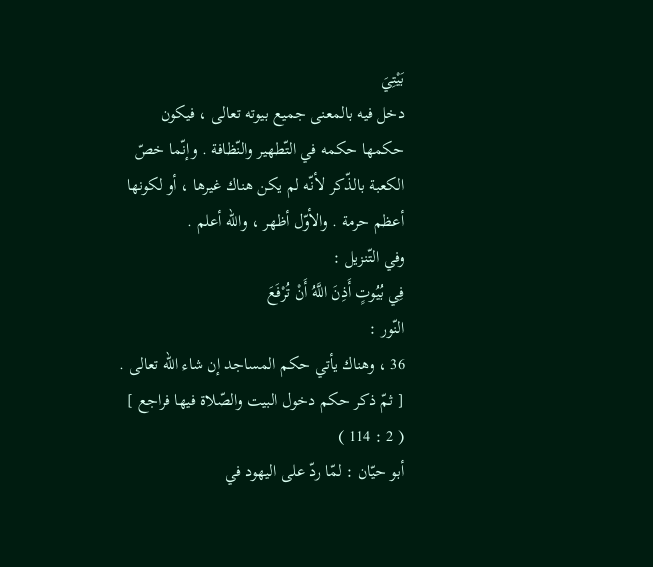بَيْتِيَ
دخل فيه بالمعنى جميع بيوته تعالى ، فيكون حكمها حكمه في التّطهير والنّظافة . وإنّما خصّ الكعبة بالذّكر لأنّه لم يكن هناك غيرها ، أو لكونها أعظم حرمة . والأوّل أظهر ، واللّه أعلم .
وفي التّنزيل :
فِي بُيُوتٍ أَذِنَ اللَّهُ أَنْ تُرْفَعَ
النّور :
36 ، وهناك يأتي حكم المساجد إن شاء اللّه تعالى . [ ثمّ ذكر حكم دخول البيت والصّلاة فيها فراجع ]
( 2 : 114 )
أبو حيّان : لمّا ردّ على اليهود في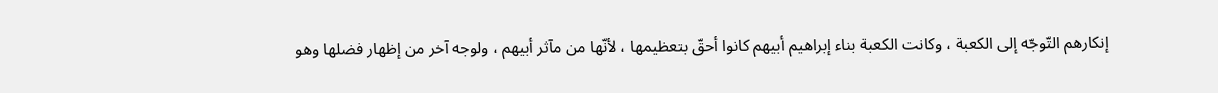إنكارهم التّوجّه إلى الكعبة ، وكانت الكعبة بناء إبراهيم أبيهم كانوا أحقّ بتعظيمها ، لأنّها من مآثر أبيهم ، ولوجه آخر من إظهار فضلها وهو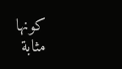كونها مثابة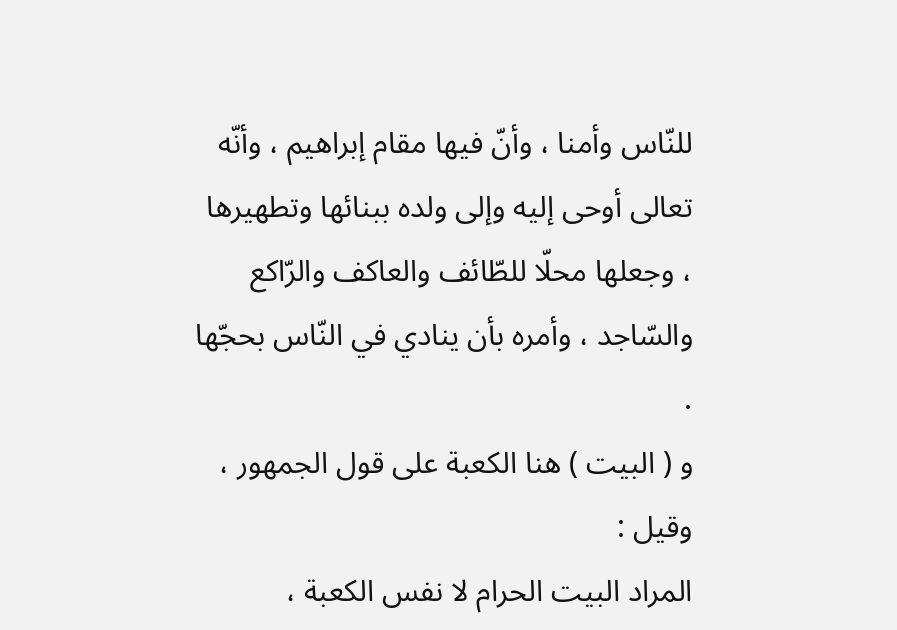للنّاس وأمنا ، وأنّ فيها مقام إبراهيم ، وأنّه تعالى أوحى إليه وإلى ولده ببنائها وتطهيرها ، وجعلها محلّا للطّائف والعاكف والرّاكع والسّاجد ، وأمره بأن ينادي في النّاس بحجّها .
و ( البيت ) هنا الكعبة على قول الجمهور ، وقيل :
المراد البيت الحرام لا نفس الكعبة ،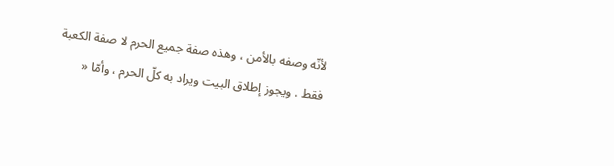لأنّه وصفه بالأمن ، وهذه صفة جميع الحرم لا صفة الكعبة فقط . ويجوز إطلاق البيت ويراد به كلّ الحرم ، وأمّا «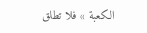الكعبة » فلا تطلق